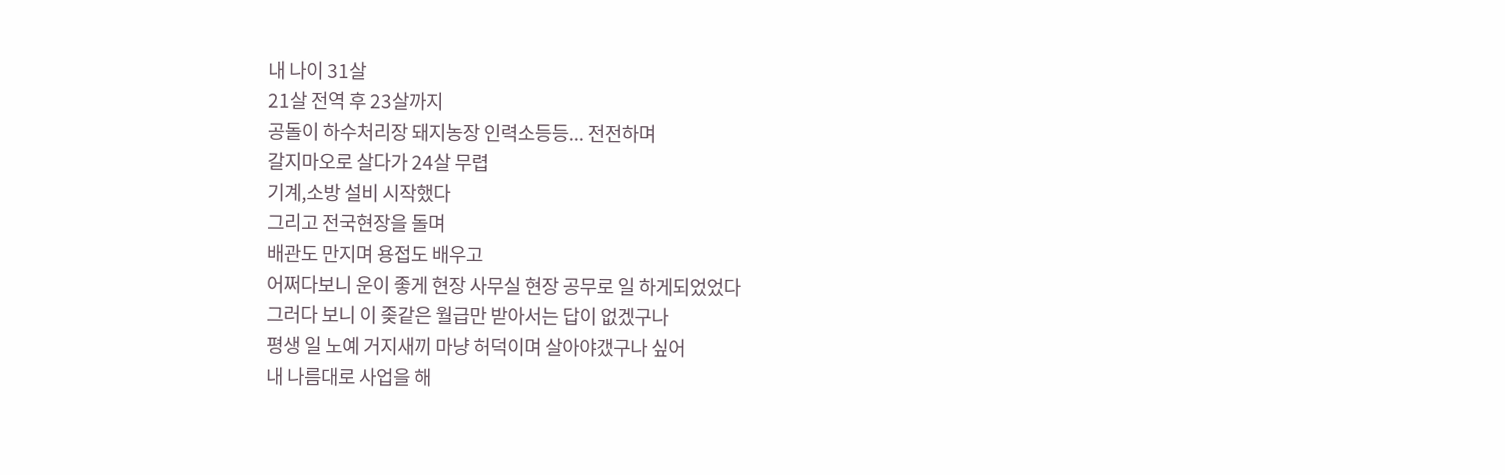내 나이 31살
21살 전역 후 23살까지
공돌이 하수처리장 돼지농장 인력소등등... 전전하며
갈지마오로 살다가 24살 무렵
기계,소방 설비 시작했다
그리고 전국현장을 돌며
배관도 만지며 용접도 배우고
어쩌다보니 운이 좋게 현장 사무실 현장 공무로 일 하게되었었다
그러다 보니 이 좆같은 월급만 받아서는 답이 없겠구나
평생 일 노예 거지새끼 마냥 허덕이며 살아야갰구나 싶어
내 나름대로 사업을 해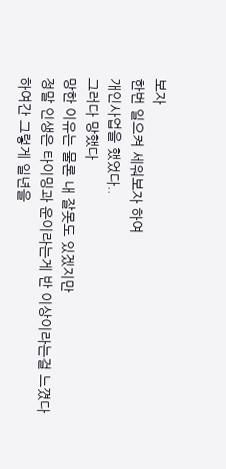보자
한번 일으켜 세워보자 하여
개인사업을 했었다..
그러다 망했다
망한 이유는 물론 내 잘못도 있겠지만
정말 인생은 타이밍과 운이라는게 반 이상이라는걸 느꼈다
하여간 그렇게 일년을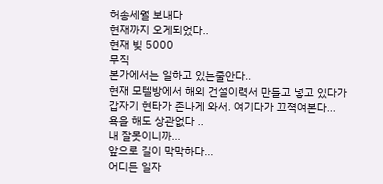허송세월 보내다
현재까지 오게되었다..
현재 빚 5000
무직
본가에서는 일하고 있는줄안다..
현재 모텔방에서 해외 건설이력서 만들고 넣고 있다가
갑자기 현타가 존나게 와서. 여기다가 끄젹여본다...
욕을 해도 상관없다 ..
내 잘못이니까...
앞으로 길이 막막하다...
어디든 일자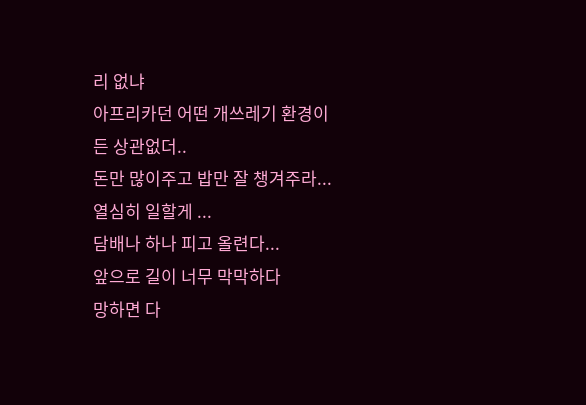리 없냐
아프리카던 어떤 개쓰레기 환경이든 상관없더..
돈만 많이주고 밥만 잘 챙겨주라...
열심히 일할게 ...
담배나 하나 피고 올련다...
앞으로 길이 너무 막막하다
망하면 다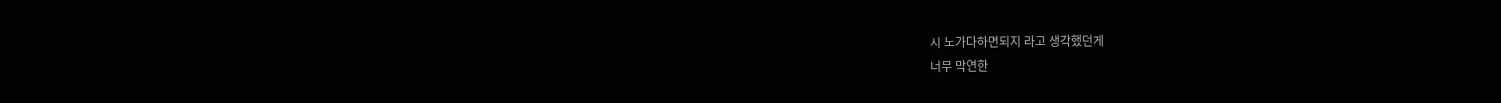시 노가다하면되지 라고 생각했던게
너무 막연한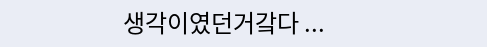생각이였던거갘다 ...